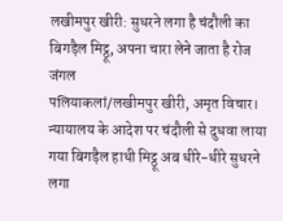लखीमपुर खीरी: सुधरने लगा है चंदौली का बिगड़ैल मिट्ठू, अपना चारा लेने जाता है रोज जंगल
पलियाकलां/लखीमपुर खीरी, अमृत विचार। न्यायालय के आदेश पर चंदौली से दुधवा लाया गया बिगड़ैल हाथी मिट्ठू अब धीरे-धीरे सुधरने लगा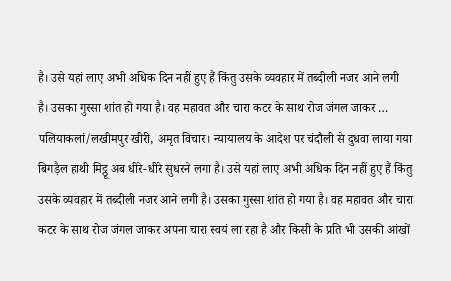है। उसे यहां लाए अभी अधिक दिन नहीं हुए हैं किंतु उसके व्यवहार में तब्दीली नजर आने लगी है। उसका गुस्सा शांत हो गया है। वह महावत और चारा कटर के साथ रोज जंगल जाकर …
पलियाकलां/लखीमपुर खीरी, अमृत विचार। न्यायालय के आदेश पर चंदौली से दुधवा लाया गया बिगड़ैल हाथी मिट्ठू अब धीरे-धीरे सुधरने लगा है। उसे यहां लाए अभी अधिक दिन नहीं हुए हैं किंतु उसके व्यवहार में तब्दीली नजर आने लगी है। उसका गुस्सा शांत हो गया है। वह महावत और चारा कटर के साथ रोज जंगल जाकर अपना चारा स्वयं ला रहा है और किसी के प्रति भी उसकी आंखों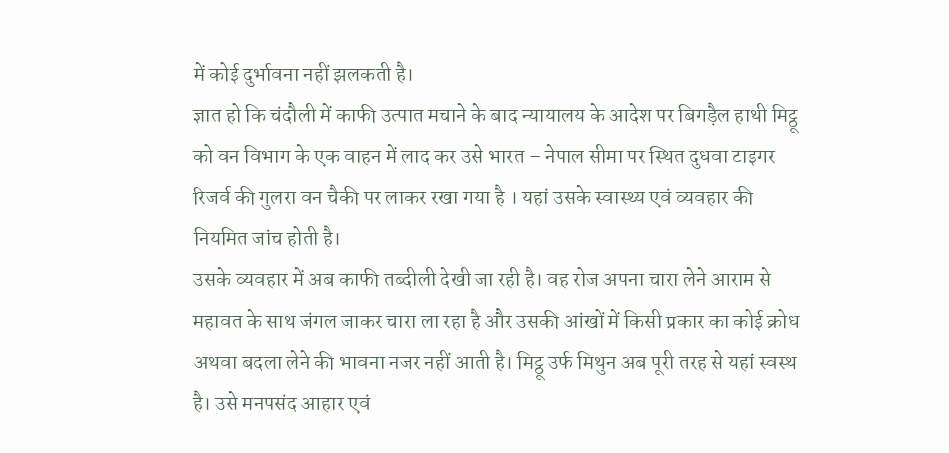में कोई दुर्भावना नहीं झलकती है।
ज्ञात हो कि चंदौली में काफी उत्पात मचाने के बाद न्यायालय के आदेश पर बिगड़ैल हाथी मिट्ठू को वन विभाग के एक वाहन में लाद कर उसे भारत – नेपाल सीमा पर स्थित दुधवा टाइगर रिजर्व की गुलरा वन चैकी पर लाकर रखा गया है । यहां उसके स्वास्थ्य एवं व्यवहार की नियमित जांच होती है।
उसके व्यवहार में अब काफी तब्दीली देखी जा रही है। वह रोज अपना चारा लेने आराम से महावत के साथ जंगल जाकर चारा ला रहा है और उसकी आंखों में किसी प्रकार का कोई क्रोध अथवा बदला लेने की भावना नजर नहीं आती है। मिट्ठू उर्फ मिथुन अब पूरी तरह से यहां स्वस्थ है। उसे मनपसंद आहार एवं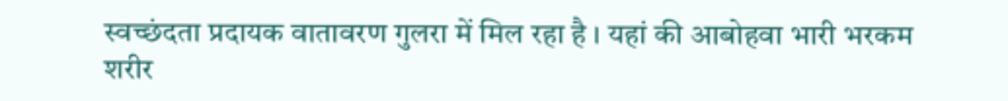स्वच्छंदता प्रदायक वातावरण गुलरा में मिल रहा है । यहां की आबोहवा भारी भरकम शरीर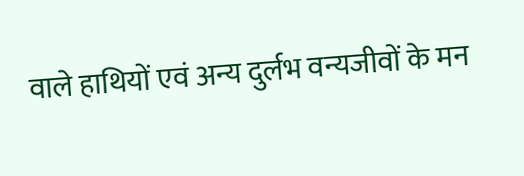वाले हाथियों एवं अन्य दुर्लभ वन्यजीवों के मन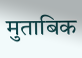मुताबिक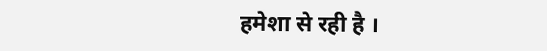हमेशा से रही है ।